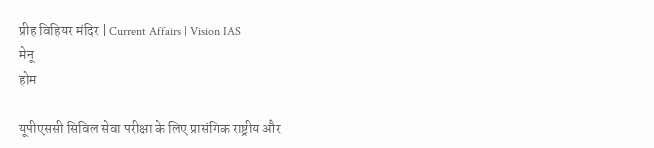प्रीह विहियर मंदिर | Current Affairs | Vision IAS
मेनू
होम

यूपीएससी सिविल सेवा परीक्षा के लिए प्रासंगिक राष्ट्रीय और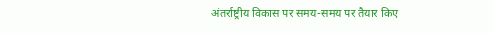अंतर्राष्ट्रीय विकास पर समय-समय पर तैयार किए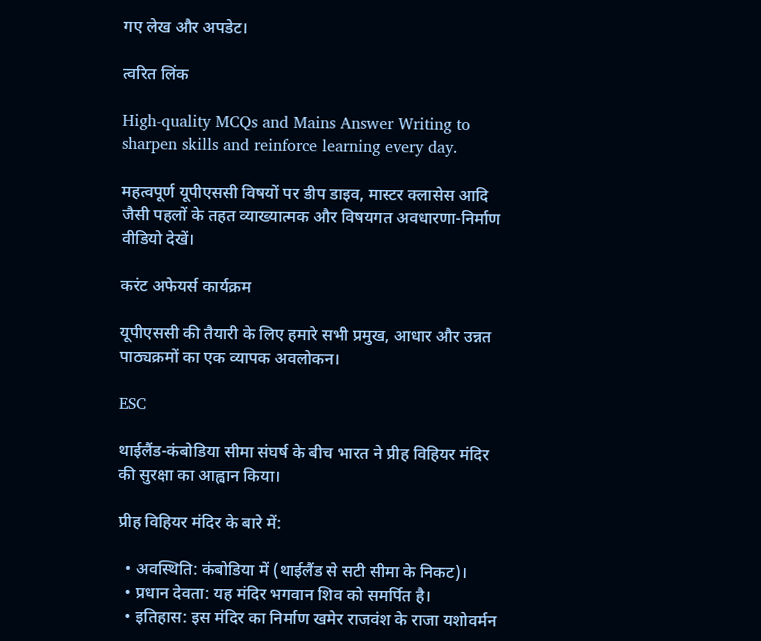गए लेख और अपडेट।

त्वरित लिंक

High-quality MCQs and Mains Answer Writing to sharpen skills and reinforce learning every day.

महत्वपूर्ण यूपीएससी विषयों पर डीप डाइव, मास्टर क्लासेस आदि जैसी पहलों के तहत व्याख्यात्मक और विषयगत अवधारणा-निर्माण वीडियो देखें।

करंट अफेयर्स कार्यक्रम

यूपीएससी की तैयारी के लिए हमारे सभी प्रमुख, आधार और उन्नत पाठ्यक्रमों का एक व्यापक अवलोकन।

ESC

थाईलैंड-कंबोडिया सीमा संघर्ष के बीच भारत ने प्रीह विहियर मंदिर की सुरक्षा का आह्वान किया।

प्रीह विहियर मंदिर के बारे में:

  • अवस्थिति: कंबोडिया में (थाईलैंड से सटी सीमा के निकट)।
  • प्रधान देवता: यह मंदिर भगवान शिव को समर्पित है।
  • इतिहास: इस मंदिर का निर्माण खमेर राजवंश के राजा यशोवर्मन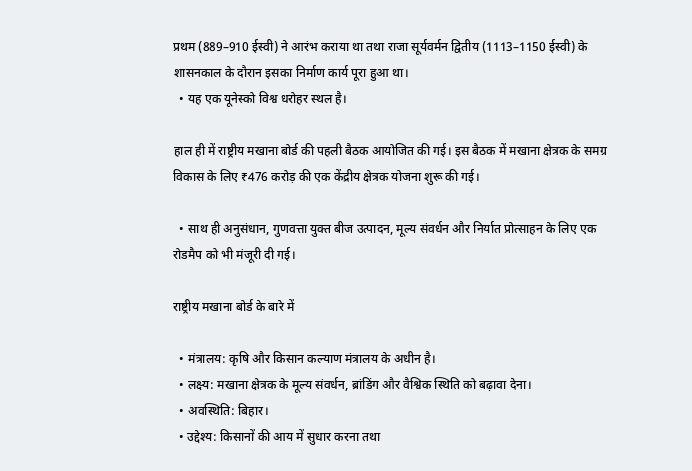प्रथम (889–910 ईस्वी) ने आरंभ कराया था तथा राजा सूर्यवर्मन द्वितीय (1113–1150 ईस्वी) के शासनकाल के दौरान इसका निर्माण कार्य पूरा हुआ था।
  • यह एक यूनेस्को विश्व धरोहर स्थल है।

हाल ही में राष्ट्रीय मखाना बोर्ड की पहली बैठक आयोजित की गई। इस बैठक में मखाना क्षेत्रक के समग्र विकास के लिए ₹476 करोड़ की एक केंद्रीय क्षेत्रक योजना शुरू की गई।

  • साथ ही अनुसंधान, गुणवत्ता युक्त बीज उत्पादन, मूल्य संवर्धन और निर्यात प्रोत्साहन के लिए एक रोडमैप को भी मंजूरी दी गई।

राष्ट्रीय मखाना बोर्ड के बारे में

  • मंत्रालय: कृषि और किसान कल्याण मंत्रालय के अधीन है।
  • लक्ष्य: मखाना क्षेत्रक के मूल्य संवर्धन, ब्रांडिंग और वैश्विक स्थिति को बढ़ावा देना।
  • अवस्थिति: बिहार।
  • उद्देश्य: किसानों की आय में सुधार करना तथा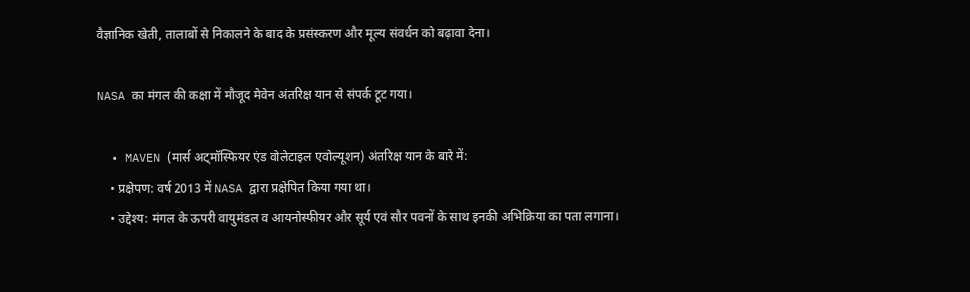वैज्ञानिक खेती, तालाबों से निकालने के बाद के प्रसंस्करण और मूल्य संवर्धन को बढ़ावा देना।

NASA का मंगल की कक्षा में मौजूद मेवेन अंतरिक्ष यान से संपर्क टूट गया।

  • MAVEN (मार्स अट्मॉस्फियर एंड वोलेटाइल एवोल्यूशन) अंतरिक्ष यान के बारे में:
    • प्रक्षेपण: वर्ष 2013 में NASA द्वारा प्रक्षेपित किया गया था।
    • उद्देश्य: मंगल के ऊपरी वायुमंडल व आयनोस्फीयर और सूर्य एवं सौर पवनों के साथ इनकी अभिक्रिया का पता लगाना।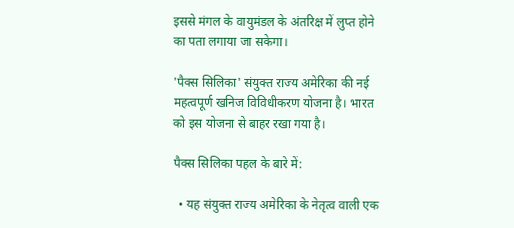इससे मंगल के वायुमंडल के अंतरिक्ष में लुप्त होने का पता लगाया जा सकेगा।

'पैक्स सिलिका' संयुक्त राज्य अमेरिका की नई महत्वपूर्ण खनिज विविधीकरण योजना है। भारत को इस योजना से बाहर रखा गया है।

पैक्स सिलिका पहल के बारे में:

  • यह संयुक्त राज्य अमेरिका के नेतृत्व वाली एक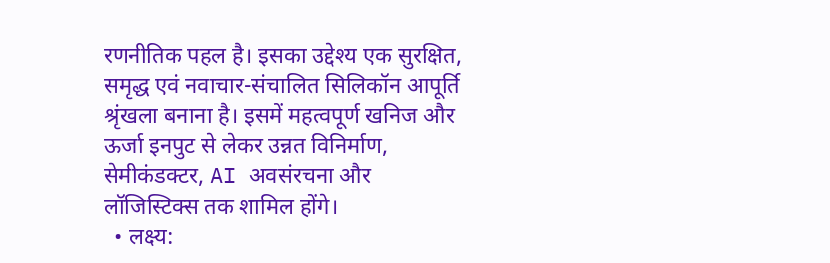रणनीतिक पहल है। इसका उद्देश्य एक सुरक्षित, समृद्ध एवं नवाचार-संचालित सिलिकॉन आपूर्ति श्रृंखला बनाना है। इसमें महत्वपूर्ण खनिज और ऊर्जा इनपुट से लेकर उन्नत विनिर्माण, सेमीकंडक्टर, AI अवसंरचना और लॉजिस्टिक्स तक शामिल होंगे।
  • लक्ष्य: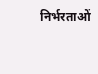निर्भरताओं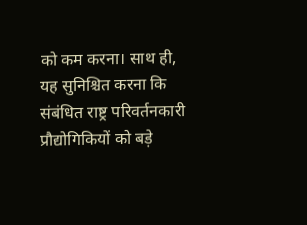को कम करना। साथ ही, यह सुनिश्चित करना कि संबंधित राष्ट्र परिवर्तनकारी प्रौद्योगिकियों को बड़े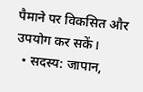पैमाने पर विकसित और उपयोग कर सकें।
  • सदस्य: जापान,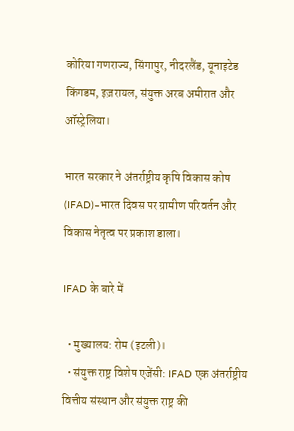कोरिया गणराज्य, सिंगापुर, नीदरलैंड, यूनाइटेड किंगडम, इज़रायल, संयुक्त अरब अमीरात और ऑस्ट्रेलिया।

भारत सरकार ने अंतर्राष्ट्रीय कृषि विकास कोष (IFAD)–भारत दिवस पर ग्रामीण परिवर्तन और विकास नेतृत्व पर प्रकाश डाला।

IFAD के बारे में

  • मुख्यालय: रोम (इटली)।
  • संयुक्त राष्ट्र विशेष एजेंसी: IFAD एक अंतर्राष्ट्रीय वित्तीय संस्थान और संयुक्त राष्ट्र की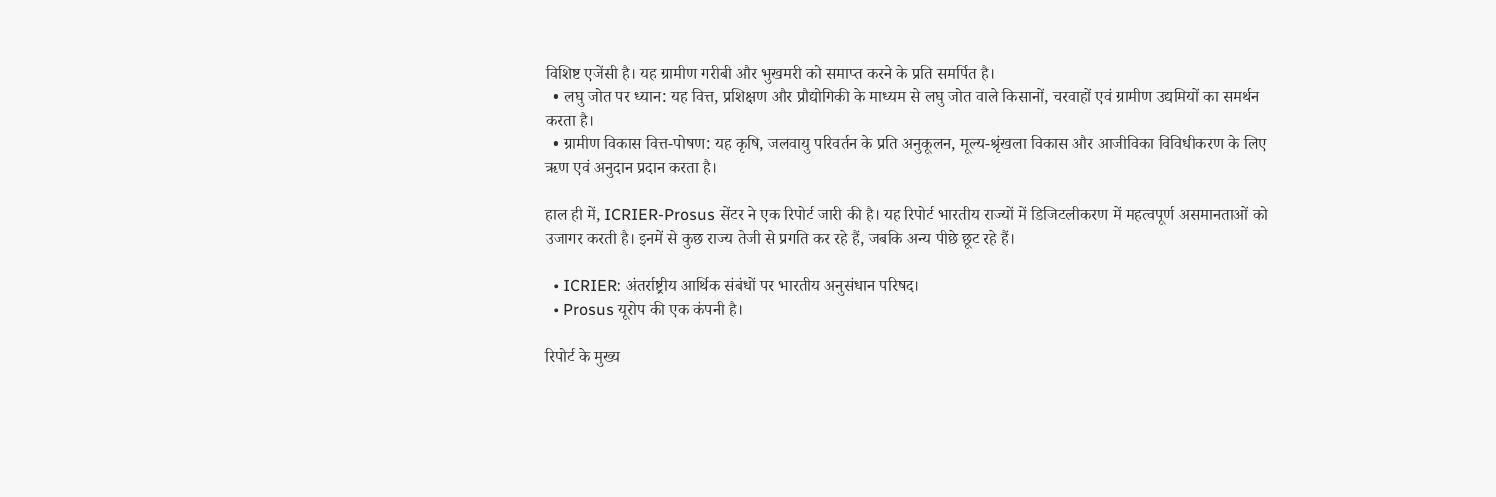विशिष्ट एजेंसी है। यह ग्रामीण गरीबी और भुखमरी को समाप्त करने के प्रति समर्पित है।
  • लघु जोत पर ध्यान: यह वित्त, प्रशिक्षण और प्रौद्योगिकी के माध्यम से लघु जोत वाले किसानों, चरवाहों एवं ग्रामीण उद्यमियों का समर्थन करता है।
  • ग्रामीण विकास वित्त-पोषण: यह कृषि, जलवायु परिवर्तन के प्रति अनुकूलन, मूल्य-श्रृंखला विकास और आजीविका विविधीकरण के लिए ऋण एवं अनुदान प्रदान करता है।

हाल ही में, ICRIER-Prosus सेंटर ने एक रिपोर्ट जारी की है। यह रिपोर्ट भारतीय राज्यों में डिजिटलीकरण में महत्वपूर्ण असमानताओं को उजागर करती है। इनमें से कुछ राज्य तेजी से प्रगति कर रहे हैं, जबकि अन्य पीछे छूट रहे हैं।

  • ICRIER: अंतर्राष्ट्रीय आर्थिक संबंधों पर भारतीय अनुसंधान परिषद।
  • Prosus यूरोप की एक कंपनी है।

रिपोर्ट के मुख्य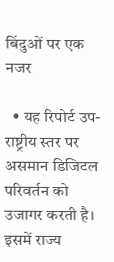बिंदुओं पर एक नजर

  • यह रिपोर्ट उप-राष्ट्रीय स्तर पर असमान डिजिटल परिवर्तन को उजागर करती है। इसमें राज्य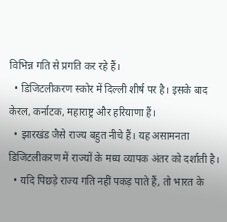विभिन्न गति से प्रगति कर रहे हैं।
  • डिजिटलीकरण स्कोर में दिल्ली शीर्ष पर है। इसके बाद केरल, कर्नाटक, महाराष्ट्र और हरियाणा हैं।
  • झारखंड जैसे राज्य बहुत नीचे हैं। यह असामनता डिजिटलीकरण में राज्यों के मध्य व्यापक अंतर को दर्शाती है।
  • यदि पिछड़े राज्य गति नहीं पकड़ पाते हैं, तो भारत के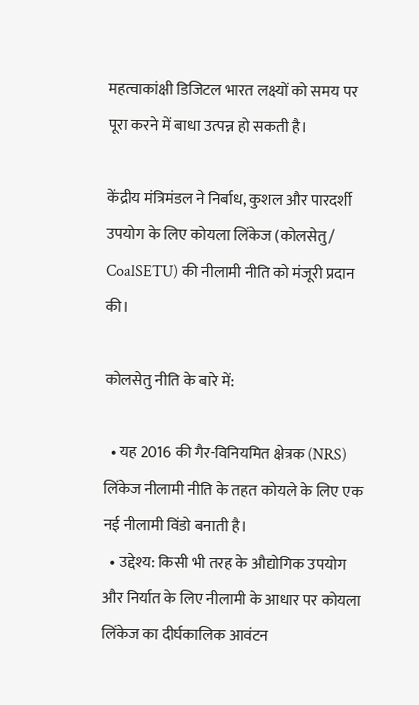महत्वाकांक्षी डिजिटल भारत लक्ष्यों को समय पर पूरा करने में बाधा उत्पन्न हो सकती है।

केंद्रीय मंत्रिमंडल ने निर्बाध, कुशल और पारदर्शी उपयोग के लिए कोयला लिंकेज (कोलसेतु/ CoalSETU) की नीलामी नीति को मंजूरी प्रदान की।

कोलसेतु नीति के बारे में:

  • यह 2016 की गैर-विनियमित क्षेत्रक (NRS) लिंकेज नीलामी नीति के तहत कोयले के लिए एक नई नीलामी विंडो बनाती है।
  • उद्देश्य: किसी भी तरह के औद्योगिक उपयोग और निर्यात के लिए नीलामी के आधार पर कोयला लिंकेज का दीर्घकालिक आवंटन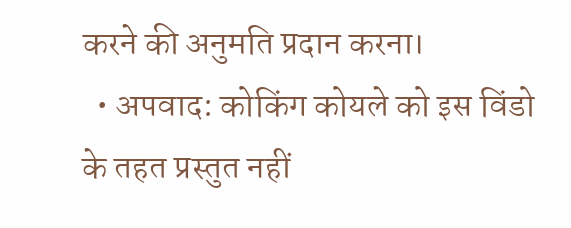करने की अनुमति प्रदान करना।
  • अपवाद: कोकिंग कोयले को इस विंडो के तहत प्रस्तुत नहीं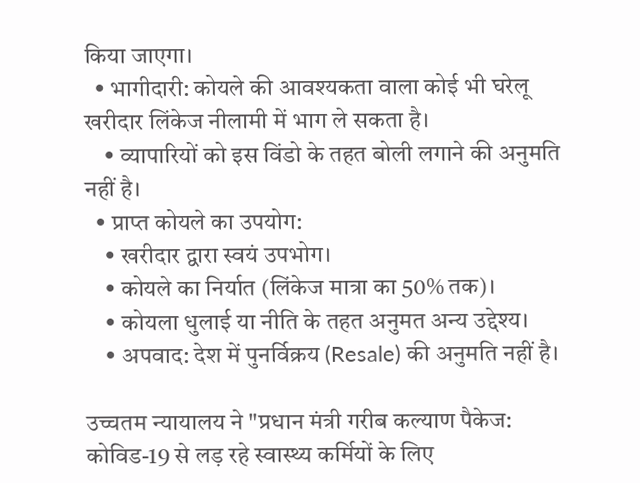किया जाएगा।
  • भागीदारी: कोयले की आवश्यकता वाला कोई भी घरेलू खरीदार लिंकेज नीलामी में भाग ले सकता है।
    • व्यापारियों को इस विंडो के तहत बोली लगाने की अनुमति नहीं है।
  • प्राप्त कोयले का उपयोग:
    • खरीदार द्वारा स्वयं उपभोग।
    • कोयले का निर्यात (लिंकेज मात्रा का 50% तक)।
    • कोयला धुलाई या नीति के तहत अनुमत अन्य उद्देश्य।
    • अपवाद: देश में पुनर्विक्रय (Resale) की अनुमति नहीं है।

उच्चतम न्यायालय ने "प्रधान मंत्री गरीब कल्याण पैकेज: कोविड-19 से लड़ रहे स्वास्थ्य कर्मियों के लिए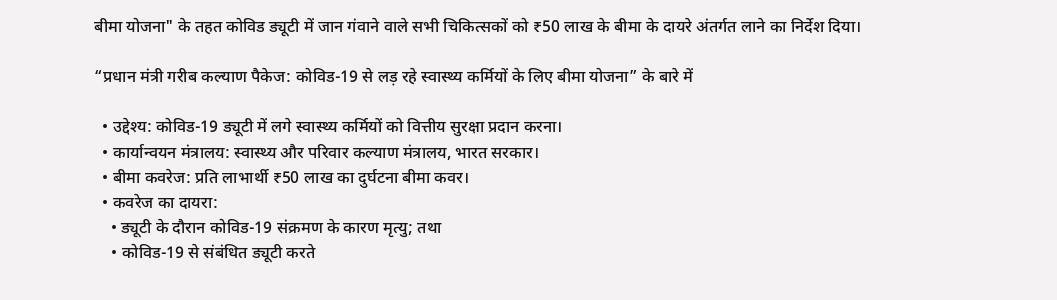बीमा योजना" के तहत कोविड ड्यूटी में जान गंवाने वाले सभी चिकित्सकों को ₹50 लाख के बीमा के दायरे अंतर्गत लाने का निर्देश दिया।

“प्रधान मंत्री गरीब कल्याण पैकेज: कोविड-19 से लड़ रहे स्वास्थ्य कर्मियों के लिए बीमा योजना” के बारे में

  • उद्देश्य: कोविड-19 ड्यूटी में लगे स्वास्थ्य कर्मियों को वित्तीय सुरक्षा प्रदान करना।
  • कार्यान्वयन मंत्रालय: स्वास्थ्य और परिवार कल्याण मंत्रालय, भारत सरकार।
  • बीमा कवरेज: प्रति लाभार्थी ₹50 लाख का दुर्घटना बीमा कवर।
  • कवरेज का दायरा:
    • ड्यूटी के दौरान कोविड-19 संक्रमण के कारण मृत्यु; तथा
    • कोविड-19 से संबंधित ड्यूटी करते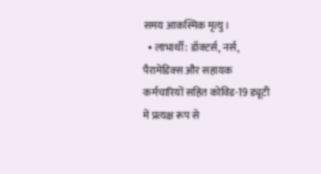समय आकस्मिक मृत्यु।
  • लाभार्थी: डॉक्टर्स, नर्स, पैरामेडिक्स और सहायक कर्मचारियों सहित कोविड-19 ड्यूटी में प्रत्यक्ष रूप से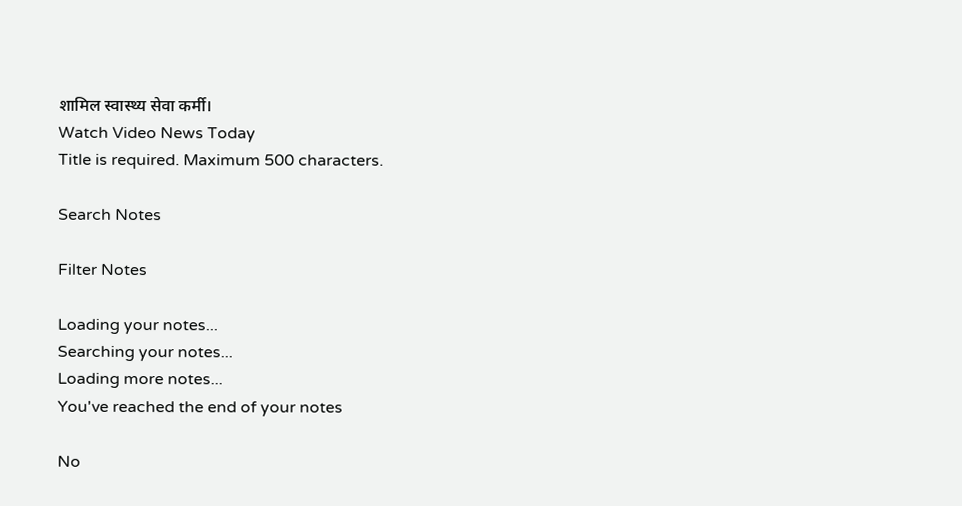शामिल स्वास्थ्य सेवा कर्मी।
Watch Video News Today
Title is required. Maximum 500 characters.

Search Notes

Filter Notes

Loading your notes...
Searching your notes...
Loading more notes...
You've reached the end of your notes

No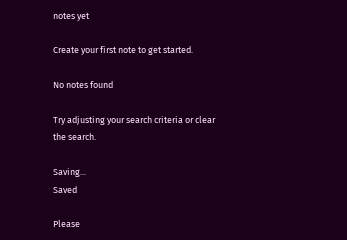notes yet

Create your first note to get started.

No notes found

Try adjusting your search criteria or clear the search.

Saving...
Saved

Please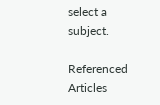select a subject.

Referenced Articles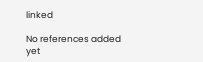linked

No references added yet